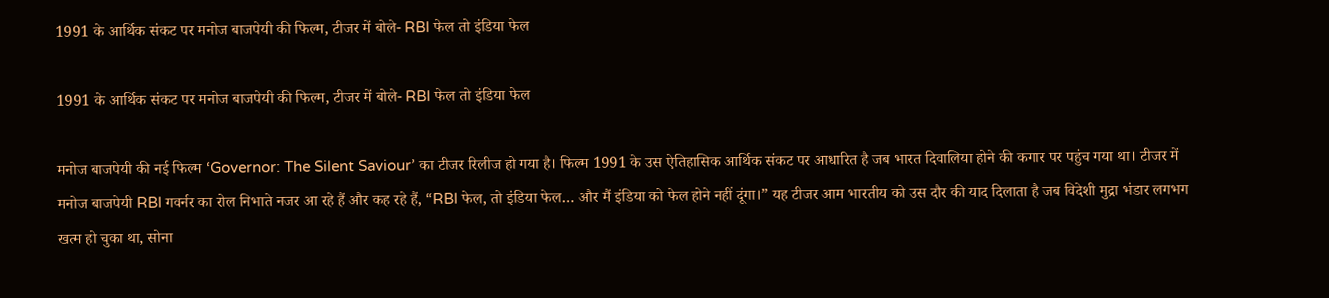1991 के आर्थिक संकट पर मनोज बाजपेयी की फिल्म, टीजर में बोले- RBI फेल तो इंडिया फेल

1991 के आर्थिक संकट पर मनोज बाजपेयी की फिल्म, टीजर में बोले- RBI फेल तो इंडिया फेल

मनोज बाजपेयी की नई फिल्म ‘Governor: The Silent Saviour’ का टीजर रिलीज हो गया है। फिल्म 1991 के उस ऐतिहासिक आर्थिक संकट पर आधारित है जब भारत दिवालिया होने की कगार पर पहुंच गया था। टीजर में मनोज बाजपेयी RBI गवर्नर का रोल निभाते नजर आ रहे हैं और कह रहे हैं, “RBI फेल, तो इंडिया फेल… और मैं इंडिया को फेल होने नहीं दूंगा।” यह टीजर आम भारतीय को उस दौर की याद दिलाता है जब विदेशी मुद्रा भंडार लगभग खत्म हो चुका था, सोना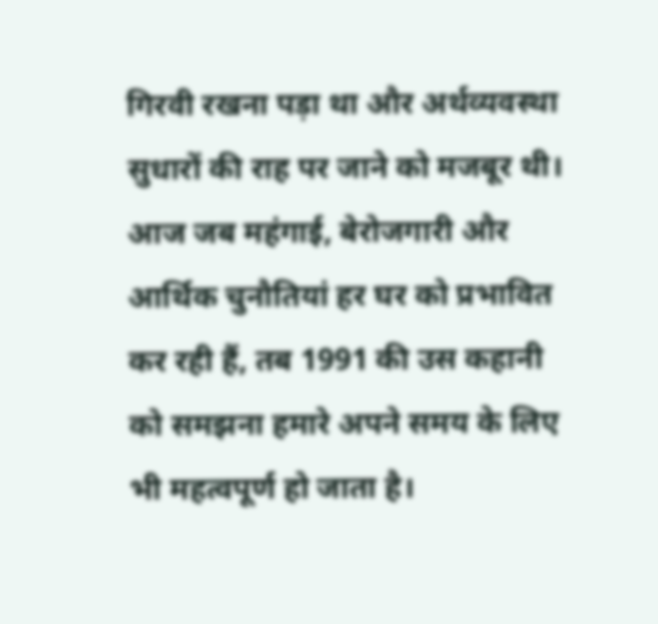गिरवी रखना पड़ा था और अर्थव्यवस्था सुधारों की राह पर जाने को मजबूर थी। आज जब महंगाई, बेरोजगारी और आर्थिक चुनौतियां हर घर को प्रभावित कर रही हैं, तब 1991 की उस कहानी को समझना हमारे अपने समय के लिए भी महत्वपूर्ण हो जाता है।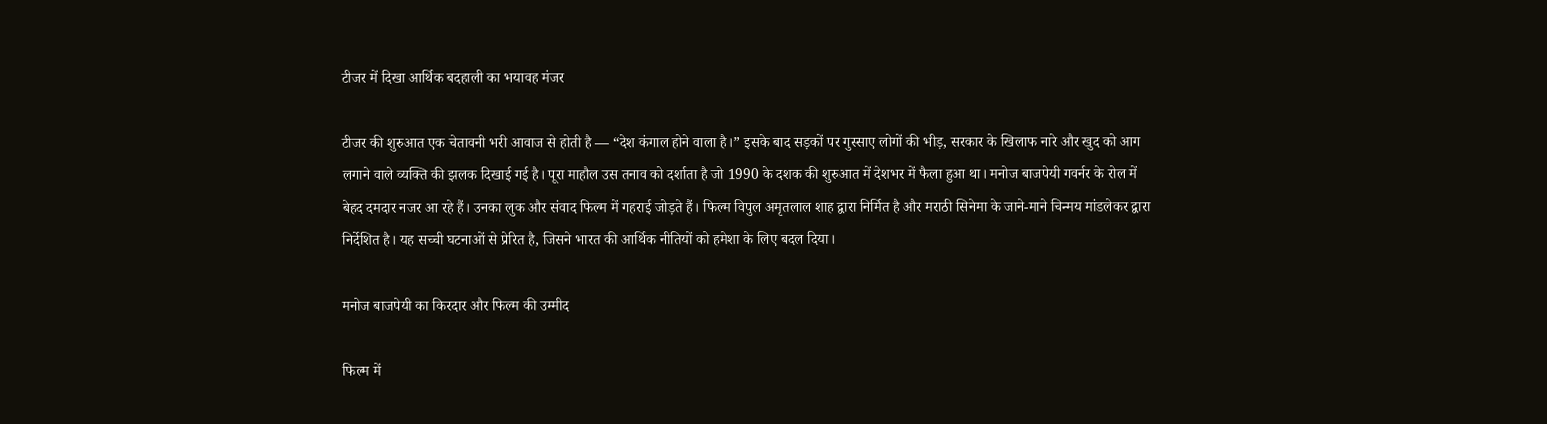टीजर में दिखा आर्थिक बदहाली का भयावह मंजर

टीजर की शुरुआत एक चेतावनी भरी आवाज से होती है — “देश कंगाल होने वाला है।” इसके बाद सड़कों पर गुस्साए लोगों की भीड़, सरकार के खिलाफ नारे और खुद को आग लगाने वाले व्यक्ति की झलक दिखाई गई है। पूरा माहौल उस तनाव को दर्शाता है जो 1990 के दशक की शुरुआत में देशभर में फैला हुआ था। मनोज बाजपेयी गवर्नर के रोल में बेहद दमदार नजर आ रहे हैं। उनका लुक और संवाद फिल्म में गहराई जोड़ते हैं। फिल्म विपुल अमृतलाल शाह द्वारा निर्मित है और मराठी सिनेमा के जाने-माने चिन्मय मांडलेकर द्वारा निर्देशित है। यह सच्ची घटनाओं से प्रेरित है, जिसने भारत की आर्थिक नीतियों को हमेशा के लिए बदल दिया।

मनोज बाजपेयी का किरदार और फिल्म की उम्मीद

फिल्म में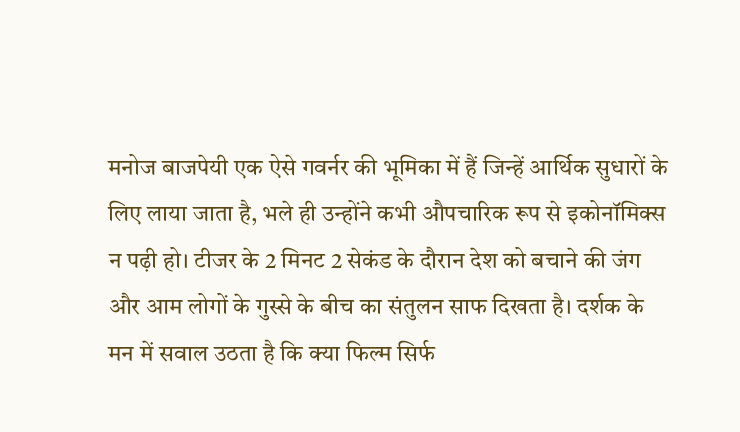मनोज बाजपेयी एक ऐसे गवर्नर की भूमिका में हैं जिन्हें आर्थिक सुधारों के लिए लाया जाता है, भले ही उन्होंने कभी औपचारिक रूप से इकोनॉमिक्स न पढ़ी हो। टीजर के 2 मिनट 2 सेकंड के दौरान देश को बचाने की जंग और आम लोगों के गुस्से के बीच का संतुलन साफ दिखता है। दर्शक के मन में सवाल उठता है कि क्या फिल्म सिर्फ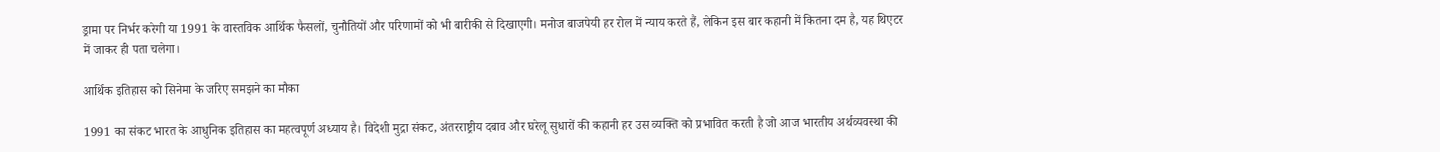ड्रामा पर निर्भर करेगी या 1991 के वास्तविक आर्थिक फैसलों, चुनौतियों और परिणामों को भी बारीकी से दिखाएगी। मनोज बाजपेयी हर रोल में न्याय करते हैं, लेकिन इस बार कहानी में कितना दम है, यह थिएटर में जाकर ही पता चलेगा।

आर्थिक इतिहास को सिनेमा के जरिए समझने का मौका

1991 का संकट भारत के आधुनिक इतिहास का महत्वपूर्ण अध्याय है। विदेशी मुद्रा संकट, अंतरराष्ट्रीय दबाव और घरेलू सुधारों की कहानी हर उस व्यक्ति को प्रभावित करती है जो आज भारतीय अर्थव्यवस्था की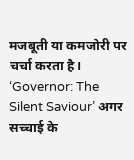मजबूती या कमजोरी पर चर्चा करता है। ‘Governor: The Silent Saviour’ अगर सच्चाई के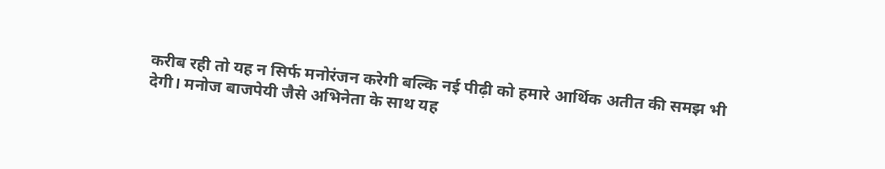करीब रही तो यह न सिर्फ मनोरंजन करेगी बल्कि नई पीढ़ी को हमारे आर्थिक अतीत की समझ भी देगी। मनोज बाजपेयी जैसे अभिनेता के साथ यह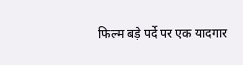फिल्म बड़े पर्दे पर एक यादगार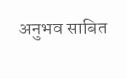अनुभव साबित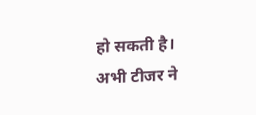हो सकती है। अभी टीजर ने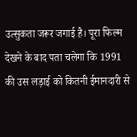उत्सुकता जरूर जगाई है। पूरा फिल्म देखने के बाद पता चलेगा कि 1991 की उस लड़ाई को कितनी ईमानदारी से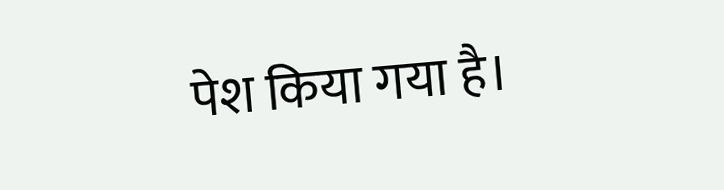पेश किया गया है।